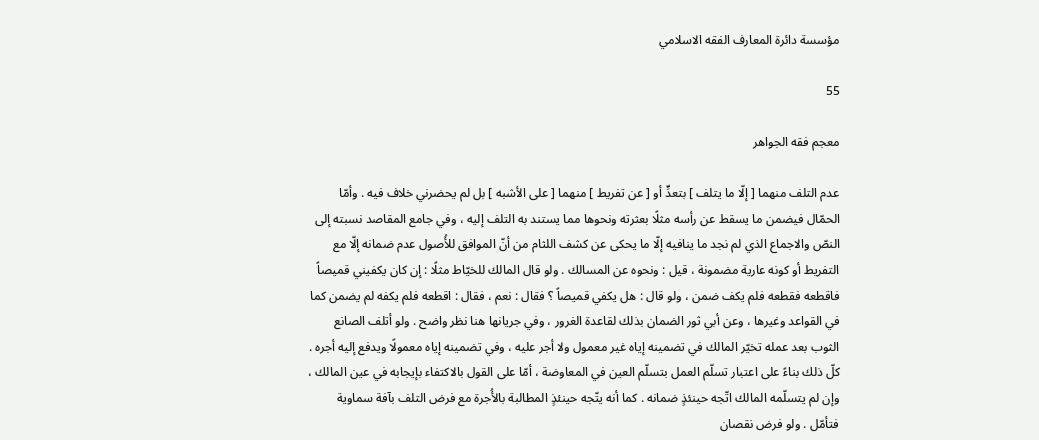مؤسسة دائرة المعارف الفقه الاسلامي

55

معجم فقه الجواهر

عدم التلف منهما [ إلّا ما يتلف ] بتعدٍّ أو [ عن تفريط ] منهما [ على الأشبه ] بل لم يحضرني خلاف فيه . وأمّا الحمّال فيضمن ما يسقط عن رأسه مثلًا بعثرته ونحوها مما يستند به التلف إليه ، وفي جامع المقاصد نسبته إلى النصّ والاجماع الذي لم نجد ما ينافيه إلّا ما يحكى عن كشف اللثام من أنّ الموافق للأُصول عدم ضمانه إلّا مع التفريط أو كونه عارية مضمونة ، قيل : ونحوه عن المسالك . ولو قال المالك للخيّاط مثلًا : إن كان يكفيني قميصاً فاقطعه فقطعه فلم يكف ضمن ، ولو قال : هل يكفي قميصاً ؟ فقال : نعم ، فقال : اقطعه فلم يكفه لم يضمن كما في القواعد وغيرها ، وعن أبي ثور الضمان بذلك لقاعدة الغرور ، وفي جريانها هنا نظر واضح . ولو أتلف الصانع الثوب بعد عمله تخيّر المالك في تضمينه إياه غير معمول ولا أجر عليه ، وفي تضمينه إياه معمولًا ويدفع إليه أجره . كلّ ذلك بناءً على اعتبار تسلّم العمل بتسلّم العين في المعاوضة ، أمّا على القول بالاكتفاء بإيجابه في عين المالك ، وإن لم يتسلّمه المالك اتّجه حينئذٍ ضمانه . كما أنه يتّجه حينئذٍ المطالبة بالأُجرة مع فرض التلف بآفة سماوية فتأمّل . ولو فرض نقصان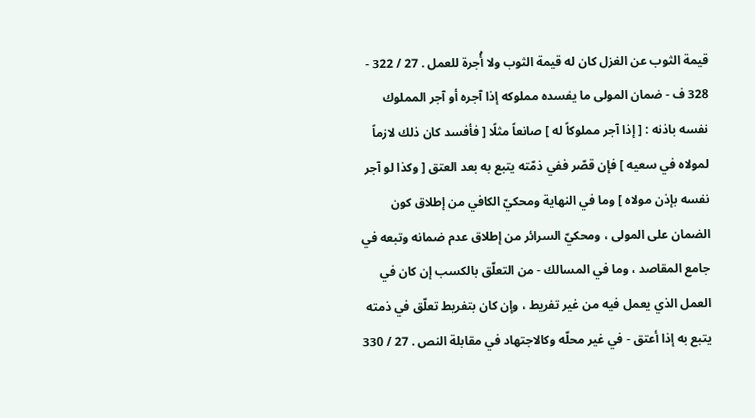قيمة الثوب عن الغزل كان له قيمة الثوب ولا أُجرة للعمل . 27 / 322 - 328 ف - ضمان المولى ما يفسده مملوكه إذا آجره أو آجر المملوك نفسه باذنه : [ إذا آجر مملوكاً له ] صانعاً مثلًا [ فأفسد كان ذلك لازماً لمولاه في سعيه ] فإن قصّر ففي ذمّته يتبع به بعد العتق [ وكذا لو آجر نفسه بإذن مولاه ] وما في النهاية ومحكيّ الكافي من إطلاق كون الضمان على المولى ، ومحكيّ السرائر من إطلاق عدم ضمانه وتبعه في جامع المقاصد ، وما في المسالك - من التعلّق بالكسب إن كان في العمل الذي يعمل فيه من غير تفريط ، وإن كان بتفريط تعلّق في ذمته يتبع به إذا أعتق - في غير محلّه وكالاجتهاد في مقابلة النص . 27 / 330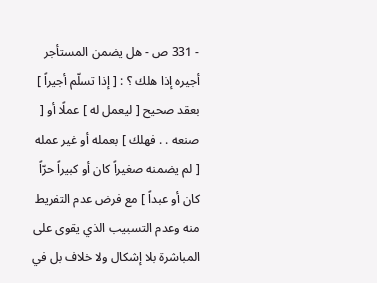- 331 ص - هل يضمن المستأجر أجيره إذا هلك ؟ : [ إذا تسلّم أجيراً ] بعقد صحيح [ ليعمل له ] عملًا أو [ صنعه . . فهلك ] بعمله أو غير عمله [ لم يضمنه صغيراً كان أو كبيراً حرّاً كان أو عبداً ] مع فرض عدم التفريط منه وعدم التسبيب الذي يقوى على المباشرة بلا إشكال ولا خلاف بل في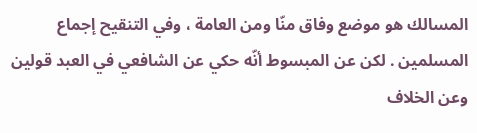المسالك هو موضع وفاق منّا ومن العامة ، وفي التنقيح إجماع المسلمين . لكن عن المبسوط أنّه حكي عن الشافعي في العبد قولين وعن الخلاف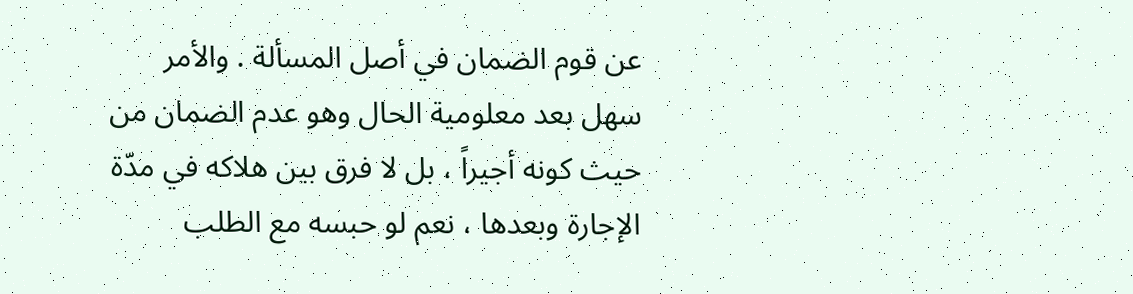عن قوم الضمان في أصل المسألة . والأمر سهل بعد معلومية الحال وهو عدم الضمان من حيث كونه أجيراً ، بل لا فرق بين هلاكه في مدّة الإجارة وبعدها ، نعم لو حبسه مع الطلب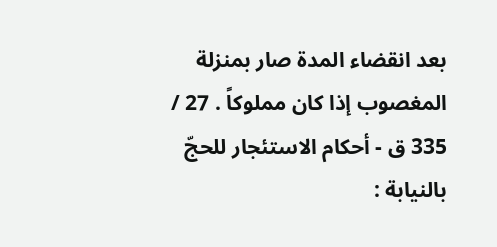بعد انقضاء المدة صار بمنزلة المغصوب إذا كان مملوكاً . 27 / 335 ق - أحكام الاستئجار للحجّ بالنيابة :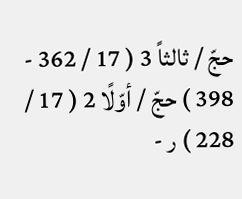حجّ / ثالثاً 3 ( 17 / 362 - 398 ) حجّ / أوّلًا 2 ( 17 / 228 ) ر -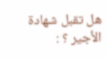هل تقبل شهادة الأجير ؟ :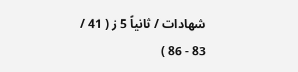شهادات / ثانياً 5 ز ( 41 / 83 - 86 )